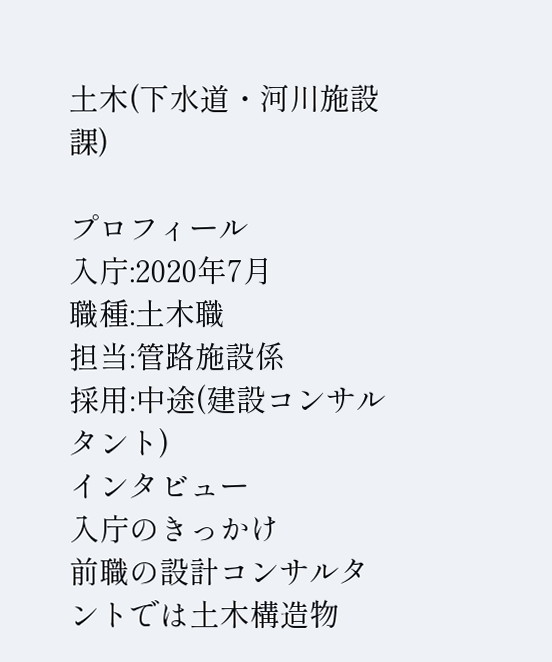土木(下水道・河川施設課)

プロフィール
入庁:2020年7月
職種:土木職
担当:管路施設係
採用:中途(建設コンサルタント)
インタビュー
入庁のきっかけ
前職の設計コンサルタントでは土木構造物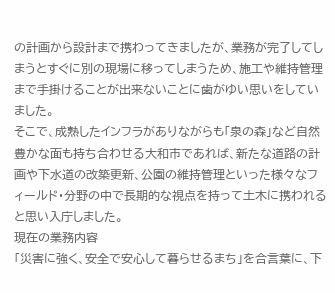の計画から設計まで携わってきましたが、業務が完了してしまうとすぐに別の現場に移ってしまうため、施工や維持管理まで手掛けることが出来ないことに歯がゆい思いをしていました。
そこで、成熟したインフラがありながらも「泉の森」など自然豊かな面も持ち合わせる大和市であれば、新たな道路の計画や下水道の改築更新、公園の維持管理といった様々なフィールド・分野の中で長期的な視点を持って土木に携われると思い入庁しました。
現在の業務内容
「災害に強く、安全で安心して暮らせるまち」を合言葉に、下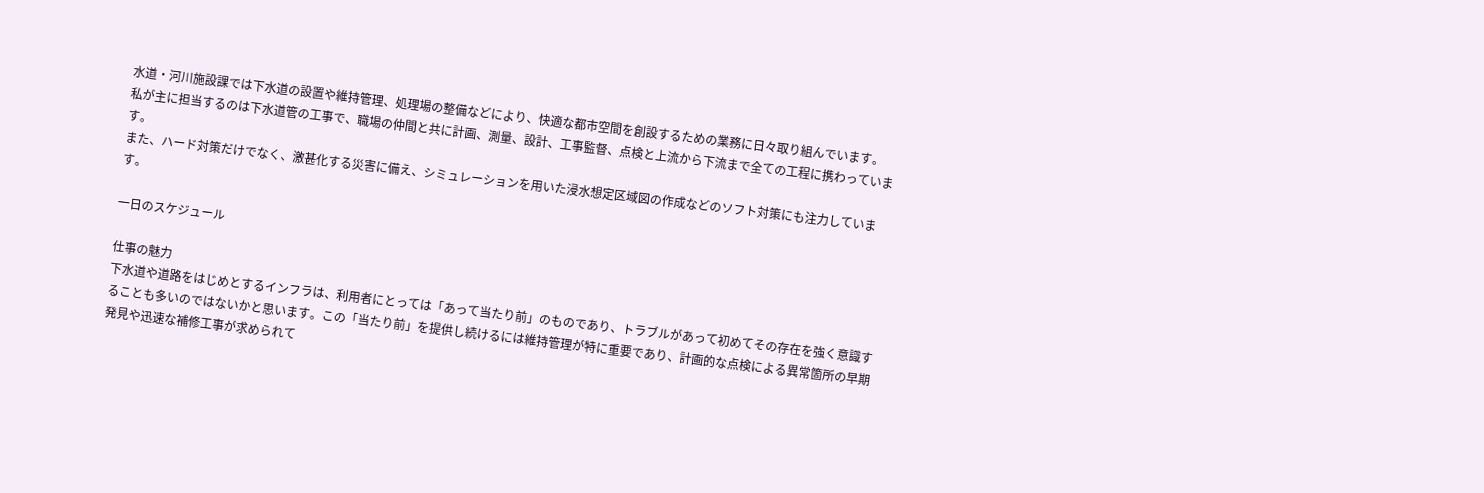水道・河川施設課では下水道の設置や維持管理、処理場の整備などにより、快適な都市空間を創設するための業務に日々取り組んでいます。
私が主に担当するのは下水道管の工事で、職場の仲間と共に計画、測量、設計、工事監督、点検と上流から下流まで全ての工程に携わっています。
また、ハード対策だけでなく、激甚化する災害に備え、シミュレーションを用いた浸水想定区域図の作成などのソフト対策にも注力しています。

一日のスケジュール

仕事の魅力
下水道や道路をはじめとするインフラは、利用者にとっては「あって当たり前」のものであり、トラブルがあって初めてその存在を強く意識することも多いのではないかと思います。この「当たり前」を提供し続けるには維持管理が特に重要であり、計画的な点検による異常箇所の早期発見や迅速な補修工事が求められて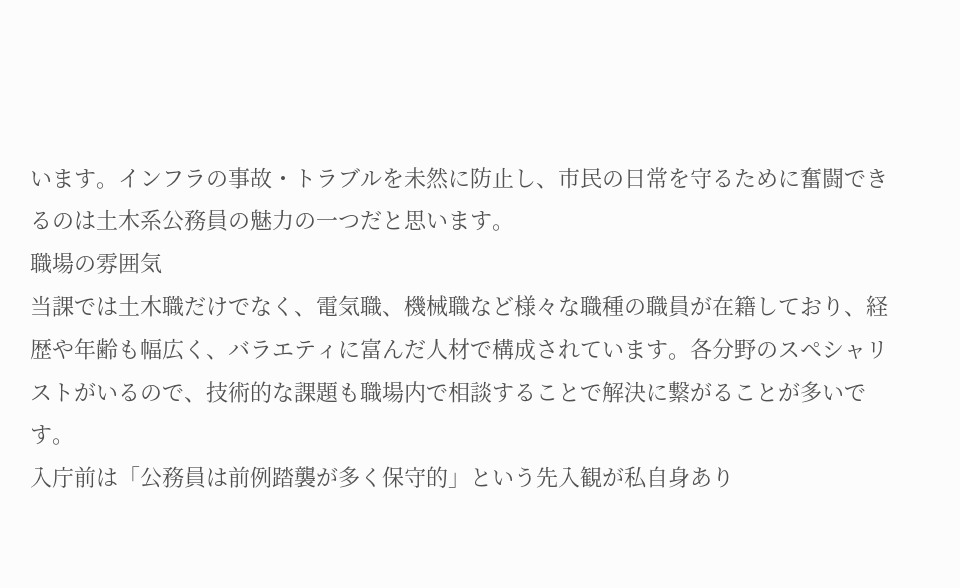います。インフラの事故・トラブルを未然に防止し、市民の日常を守るために奮闘できるのは土木系公務員の魅力の一つだと思います。
職場の雰囲気
当課では土木職だけでなく、電気職、機械職など様々な職種の職員が在籍しており、経歴や年齢も幅広く、バラエティに富んだ人材で構成されています。各分野のスペシャリストがいるので、技術的な課題も職場内で相談することで解決に繋がることが多いです。
入庁前は「公務員は前例踏襲が多く保守的」という先入観が私自身あり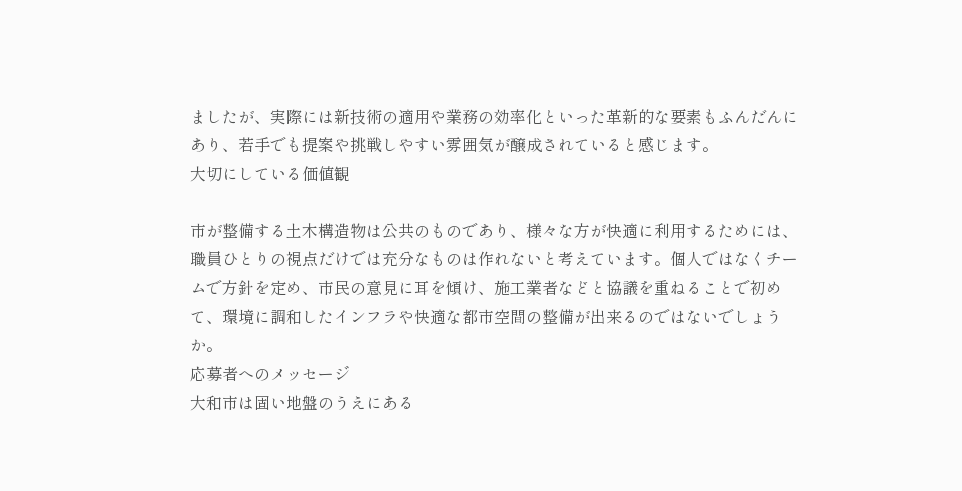ましたが、実際には新技術の適用や業務の効率化といった革新的な要素もふんだんにあり、若手でも提案や挑戦しやすい雰囲気が醸成されていると感じます。
大切にしている価値観

市が整備する土木構造物は公共のものであり、様々な方が快適に利用するためには、職員ひとりの視点だけでは充分なものは作れないと考えています。個人ではなくチームで方針を定め、市民の意見に耳を傾け、施工業者などと協議を重ねることで初めて、環境に調和したインフラや快適な都市空間の整備が出来るのではないでしょうか。
応募者へのメッセージ
大和市は固い地盤のうえにある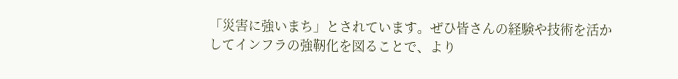「災害に強いまち」とされています。ぜひ皆さんの経験や技術を活かしてインフラの強靭化を図ることで、より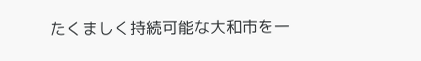たくましく持続可能な大和市を一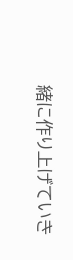緒に作り上げていき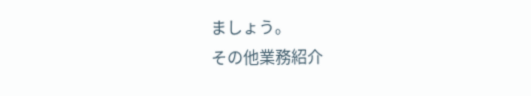ましょう。
その他業務紹介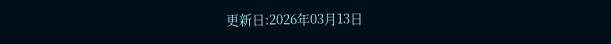更新日:2026年03月13日